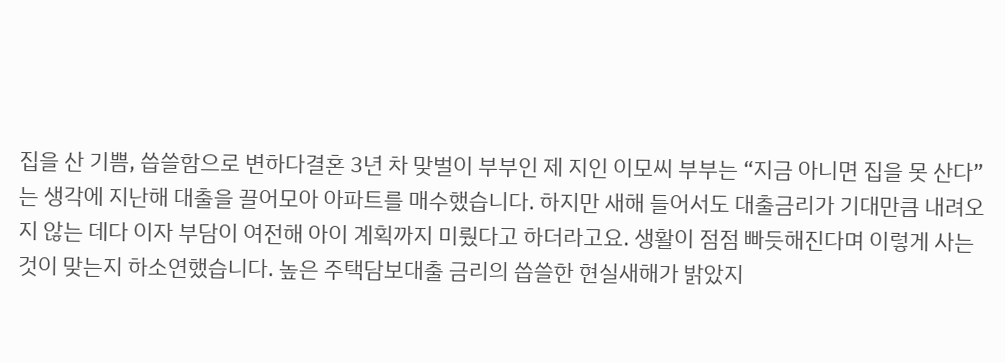집을 산 기쁨, 씁쓸함으로 변하다결혼 3년 차 맞벌이 부부인 제 지인 이모씨 부부는 “지금 아니면 집을 못 산다”는 생각에 지난해 대출을 끌어모아 아파트를 매수했습니다. 하지만 새해 들어서도 대출금리가 기대만큼 내려오지 않는 데다 이자 부담이 여전해 아이 계획까지 미뤘다고 하더라고요. 생활이 점점 빠듯해진다며 이렇게 사는 것이 맞는지 하소연했습니다. 높은 주택담보대출 금리의 씁쓸한 현실새해가 밝았지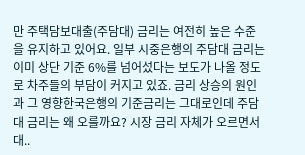만 주택담보대출(주담대) 금리는 여전히 높은 수준을 유지하고 있어요. 일부 시중은행의 주담대 금리는 이미 상단 기준 6%를 넘어섰다는 보도가 나올 정도로 차주들의 부담이 커지고 있죠. 금리 상승의 원인과 그 영향한국은행의 기준금리는 그대로인데 주담대 금리는 왜 오를까요? 시장 금리 자체가 오르면서 대..